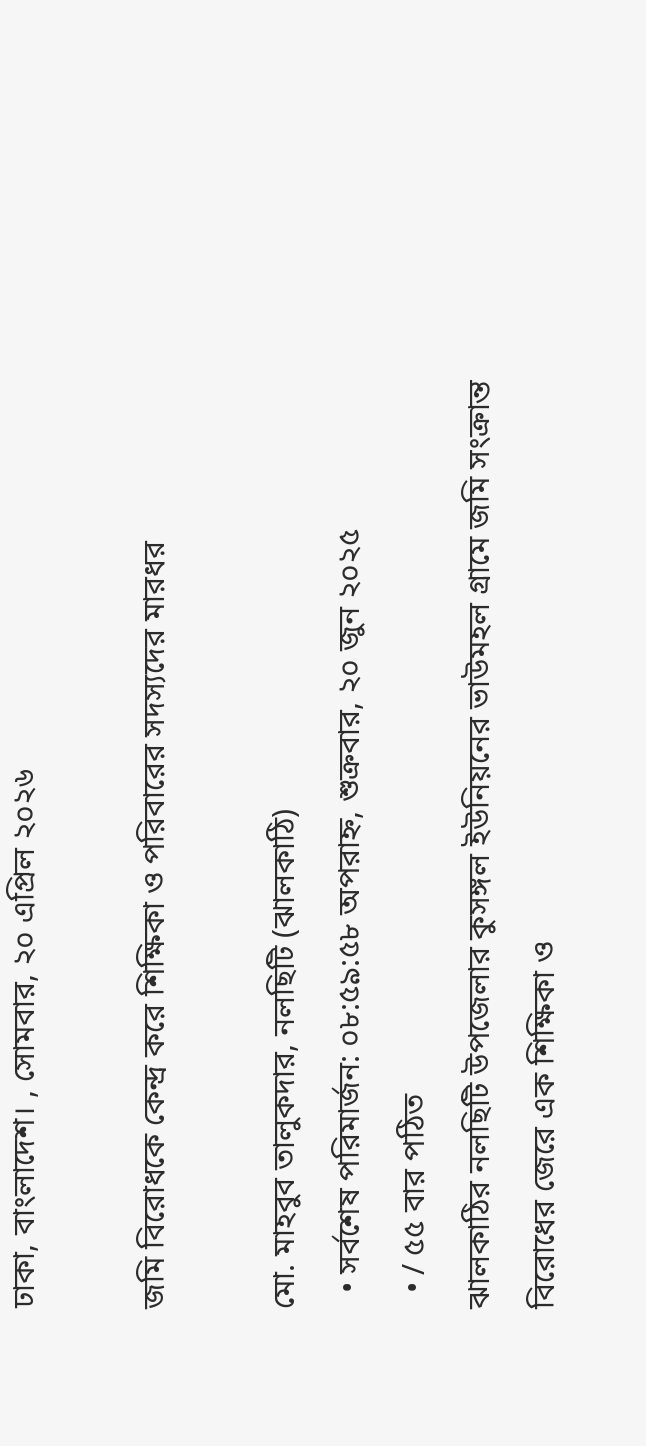ঢাকা, বাংলাদেশ। , সোমবার, ২০ এপ্রিল ২০২৬

জমি বিরোধকে কেন্দ্র করে শিক্ষিকা ও পরিবারের সদস্যদের মারধর

মো. মাহবুব তালুকদার, নলছিটি (ঝালকাঠি)
  • সর্বশেষ পরিমার্জন: ০৮:৫৯:৫৮ অপরাহ্ন, শুক্রবার, ২০ জুন ২০২৫
  • / ৫৫ বার পঠিত
ঝালকাঠির নলছিটি উপজেলার কুসঙ্গল ইউনিয়নের ভাউমহল গ্রামে জমি সংক্রান্ত বিরোধের জেরে এক শিক্ষিকা ও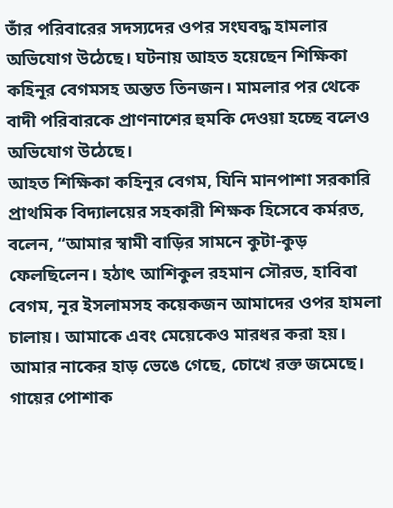তাঁর পরিবারের সদস্যদের ওপর সংঘবদ্ধ হামলার অভিযোগ উঠেছে। ঘটনায় আহত হয়েছেন শিক্ষিকা কহিনূর বেগমসহ অন্তত তিনজন। মামলার পর থেকে বাদী পরিবারকে প্রাণনাশের হুমকি দেওয়া হচ্ছে বলেও অভিযোগ উঠেছে।
আহত শিক্ষিকা কহিনূর বেগম, যিনি মানপাশা সরকারি প্রাথমিক বিদ্যালয়ের সহকারী শিক্ষক হিসেবে কর্মরত, বলেন, “আমার স্বামী বাড়ির সামনে কুটা-কুড় ফেলছিলেন। হঠাৎ আশিকুল রহমান সৌরভ, হাবিবা বেগম, নূর ইসলামসহ কয়েকজন আমাদের ওপর হামলা চালায়। আমাকে এবং মেয়েকেও মারধর করা হয়। আমার নাকের হাড় ভেঙে গেছে, চোখে রক্ত জমেছে। গায়ের পোশাক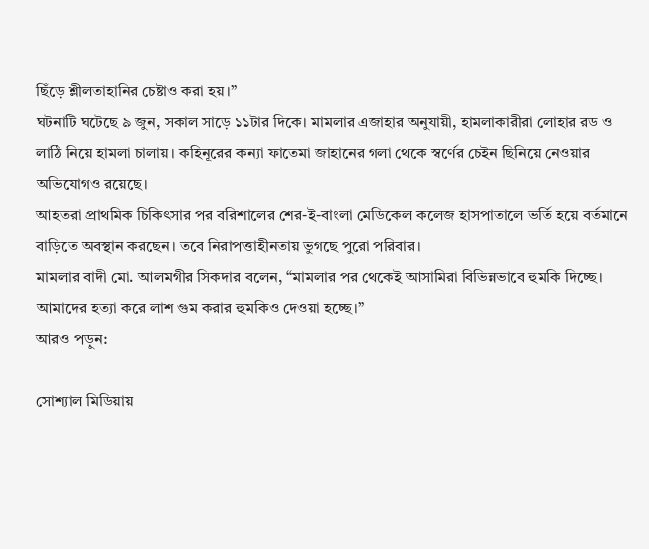ছিঁড়ে শ্লীলতাহানির চেষ্টাও করা হয়।”
ঘটনাটি ঘটেছে ৯ জুন, সকাল সাড়ে ১১টার দিকে। মামলার এজাহার অনুযায়ী, হামলাকারীরা লোহার রড ও লাঠি নিয়ে হামলা চালায়। কহিনূরের কন্যা ফাতেমা জাহানের গলা থেকে স্বর্ণের চেইন ছিনিয়ে নেওয়ার অভিযোগও রয়েছে।
আহতরা প্রাথমিক চিকিৎসার পর বরিশালের শের-ই-বাংলা মেডিকেল কলেজ হাসপাতালে ভর্তি হয়ে বর্তমানে বাড়িতে অবস্থান করছেন। তবে নিরাপত্তাহীনতায় ভুগছে পুরো পরিবার।
মামলার বাদী মো. আলমগীর সিকদার বলেন, “মামলার পর থেকেই আসামিরা বিভিন্নভাবে হুমকি দিচ্ছে। আমাদের হত্যা করে লাশ গুম করার হুমকিও দেওয়া হচ্ছে।”
আরও পড়ুন:

সোশ্যাল মিডিয়ায়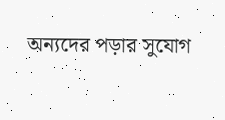অন্যদের পড়ার সুযোগ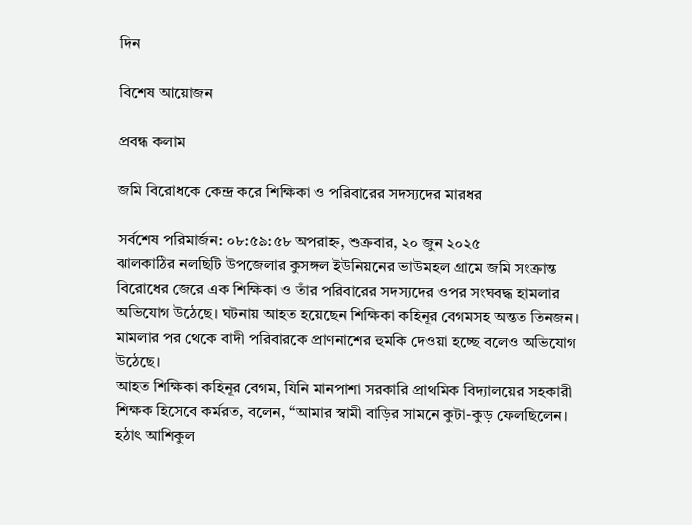দিন

বিশেষ আয়োজন

প্রবন্ধ কলাম

জমি বিরোধকে কেন্দ্র করে শিক্ষিকা ও পরিবারের সদস্যদের মারধর

সর্বশেষ পরিমার্জন: ০৮:৫৯:৫৮ অপরাহ্ন, শুক্রবার, ২০ জুন ২০২৫
ঝালকাঠির নলছিটি উপজেলার কুসঙ্গল ইউনিয়নের ভাউমহল গ্রামে জমি সংক্রান্ত বিরোধের জেরে এক শিক্ষিকা ও তাঁর পরিবারের সদস্যদের ওপর সংঘবদ্ধ হামলার অভিযোগ উঠেছে। ঘটনায় আহত হয়েছেন শিক্ষিকা কহিনূর বেগমসহ অন্তত তিনজন। মামলার পর থেকে বাদী পরিবারকে প্রাণনাশের হুমকি দেওয়া হচ্ছে বলেও অভিযোগ উঠেছে।
আহত শিক্ষিকা কহিনূর বেগম, যিনি মানপাশা সরকারি প্রাথমিক বিদ্যালয়ের সহকারী শিক্ষক হিসেবে কর্মরত, বলেন, “আমার স্বামী বাড়ির সামনে কুটা-কুড় ফেলছিলেন। হঠাৎ আশিকুল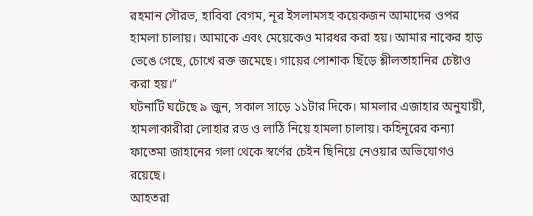রহমান সৌরভ, হাবিবা বেগম, নূর ইসলামসহ কয়েকজন আমাদের ওপর হামলা চালায়। আমাকে এবং মেয়েকেও মারধর করা হয়। আমার নাকের হাড় ভেঙে গেছে, চোখে রক্ত জমেছে। গায়ের পোশাক ছিঁড়ে শ্লীলতাহানির চেষ্টাও করা হয়।”
ঘটনাটি ঘটেছে ৯ জুন, সকাল সাড়ে ১১টার দিকে। মামলার এজাহার অনুযায়ী, হামলাকারীরা লোহার রড ও লাঠি নিয়ে হামলা চালায়। কহিনূরের কন্যা ফাতেমা জাহানের গলা থেকে স্বর্ণের চেইন ছিনিয়ে নেওয়ার অভিযোগও রয়েছে।
আহতরা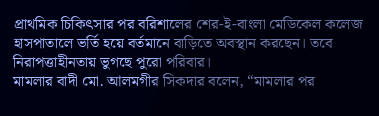প্রাথমিক চিকিৎসার পর বরিশালের শের-ই-বাংলা মেডিকেল কলেজ হাসপাতালে ভর্তি হয়ে বর্তমানে বাড়িতে অবস্থান করছেন। তবে নিরাপত্তাহীনতায় ভুগছে পুরো পরিবার।
মামলার বাদী মো. আলমগীর সিকদার বলেন, “মামলার পর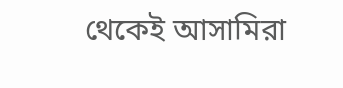থেকেই আসামিরা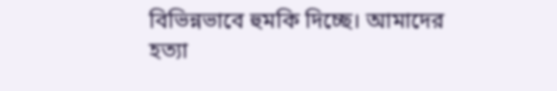বিভিন্নভাবে হুমকি দিচ্ছে। আমাদের হত্যা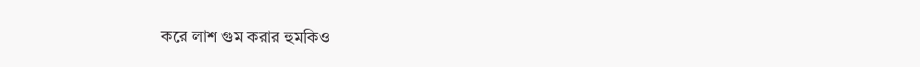করে লাশ গুম করার হুমকিও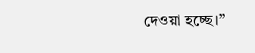দেওয়া হচ্ছে।”